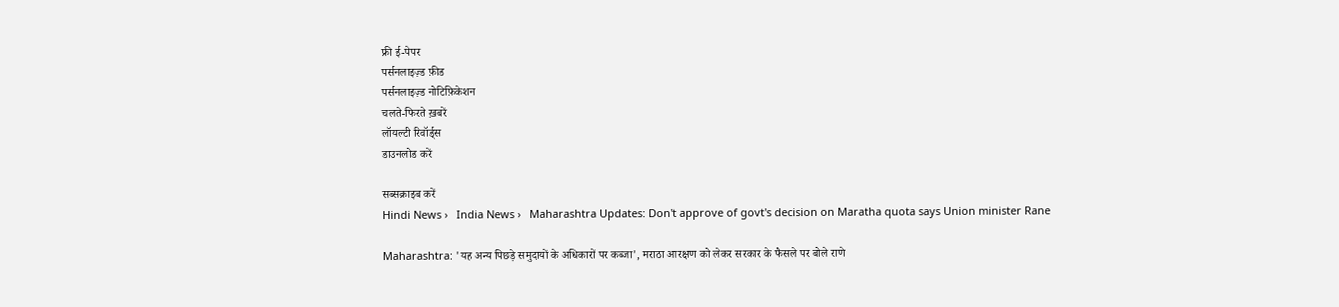फ्री ई-पेपर
पर्सनलाइज़्ड फ़ीड
पर्सनलाइज़्ड नोटिफ़िकेशन
चलते-फिरते ख़बरें
लॉयल्टी रिवॉर्ड्स
डाउनलोड करें

सब्सक्राइब करें
Hindi News ›   India News ›   Maharashtra Updates: Don't approve of govt's decision on Maratha quota says Union minister Rane

Maharashtra: 'यह अन्य पिछड़े समुदायों के अधिकारों पर कब्जा', मराठा आरक्षण को लेकर सरकार के फैसले पर बोले राणे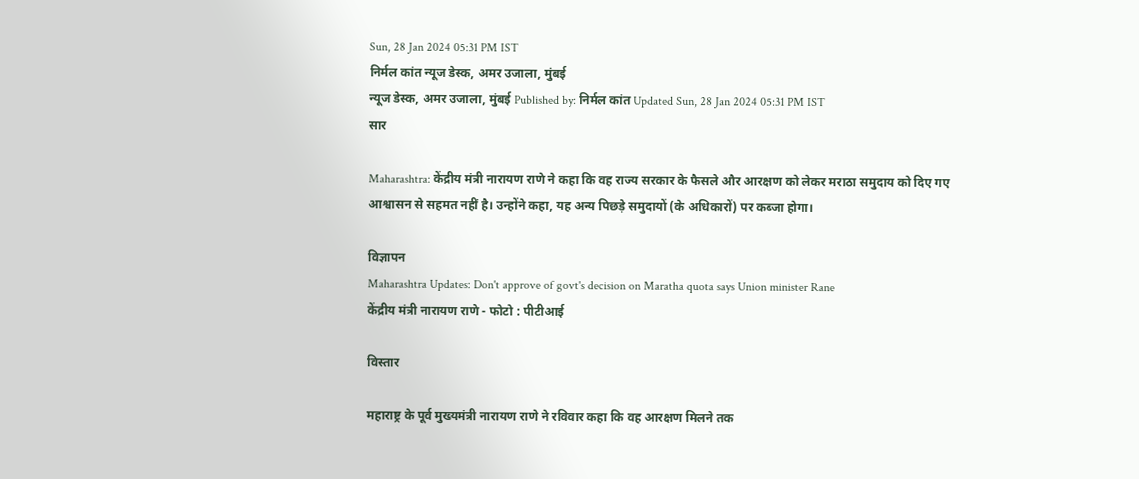Sun, 28 Jan 2024 05:31 PM IST
निर्मल कांत न्यूज डेस्क, अमर उजाला, मुंबई
न्यूज डेस्क, अमर उजाला, मुंबई Published by: निर्मल कांत Updated Sun, 28 Jan 2024 05:31 PM IST
सार

Maharashtra: केंद्रीय मंत्री नारायण राणे ने कहा कि वह राज्य सरकार के फैसले और आरक्षण को लेकर मराठा समुदाय को दिए गए आश्वासन से सहमत नहीं है। उन्होंने कहा, यह अन्य पिछड़े समुदायों (के अधिकारों) पर कब्जा होगा।

विज्ञापन
Maharashtra Updates: Don't approve of govt's decision on Maratha quota says Union minister Rane
केंद्रीय मंत्री नारायण राणे - फोटो : पीटीआई

विस्तार

महाराष्ट्र के पूर्व मुख्यमंत्री नारायण राणे ने रविवार कहा कि वह आरक्षण मिलने तक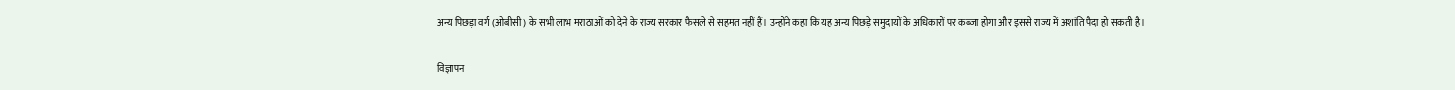अन्य पिछड़ा वर्ग (ओबीसी) के सभी लाभ मराठाओं को देने के राज्य सरकार फैसले से सहमत नहीं हैं। उन्होंने कहा कि यह अन्य पिछड़े समुदायों के अधिकारों पर कब्जा होगा और इससे राज्य में अशांति पैदा हो सकती है।

विज्ञापन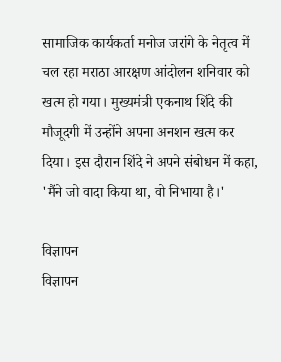सामाजिक कार्यकर्ता मनोज जरांगे के नेतृत्व में चल रहा मराठा आरक्षण आंदोलन शनिवार को खत्म हो गया। मुख्यमंत्री एकनाथ शिंदे की मौजूदगी में उन्होंने अपना अनशन खत्म कर दिया। इस दौरान शिंदे ने अपने संबोधन में कहा, 'मैंने जो वादा किया था, वो निभाया है।'

विज्ञापन
विज्ञापन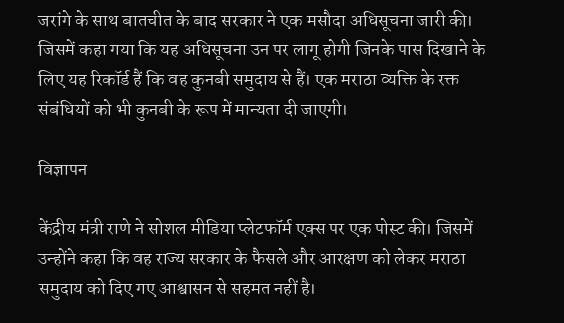जरांगे के साथ बातचीत के बाद सरकार ने एक मसौदा अधिसूचना जारी की। जिसमें कहा गया कि यह अधिसूचना उन पर लागू होगी जिनके पास दिखाने के लिए यह रिकॉर्ड हैं कि वह कुनबी समुदाय से हैं। एक मराठा व्यक्ति के रक्त संबंधियों को भी कुनबी के रूप में मान्यता दी जाएगी।

विज्ञापन

केंद्रीय मंत्री राणे ने सोशल मीडिया प्लेटफॉर्म एक्स पर एक पोस्ट की। जिसमें उन्होंने कहा कि वह राज्य सरकार के फैसले और आरक्षण को लेकर मराठा समुदाय को दिए गए आश्वासन से सहमत नहीं है।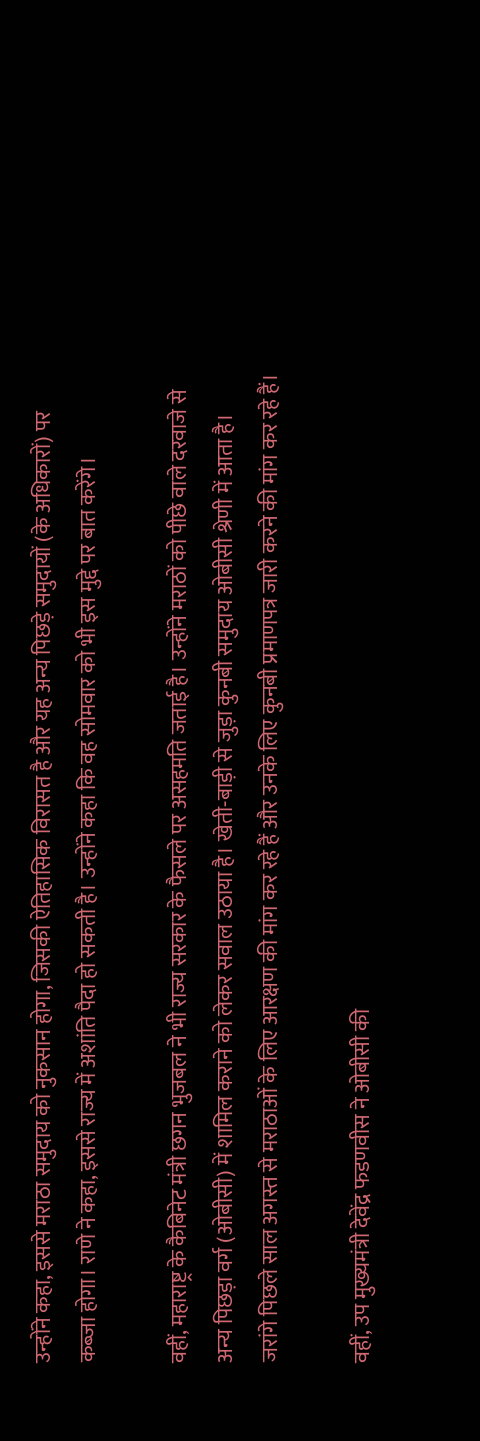उन्होंने कहा, इससे मराठा समुदाय को नुकसान होगा, जिसकी ऐतिहासिक विरासत है और यह अन्य पिछड़े समुदायों (के अधिकारों) पर कब्जा होगा। राणे ने कहा, इससे राज्य में अशांति पैदा हो सकती है। उन्होंने कहा कि वह सोमवार को भी इस मुद्दे पर बात करेंगे।

वहीं, महाराष्ट्र के कैबिनेट मंत्री छगन भुजबल ने भी राज्य सरकार के फैसले पर असहमति जताई है। उन्होंने मराठों को पीछे वाले दरवाजे से अन्य पिछड़ा वर्ग (ओबीसी) में शामिल कराने को लेकर सवाल उठाया है। खेती-बाड़ी से जुड़ा कुनबी समुदाय ओबीसी श्रेणी में आता है। जरांगे पिछले साल अगस्त से मराठाओं के लिए आरक्षण की मांग कर रहे हैं और उनके लिए कुनबी प्रमाणपत्र जारी करने की मांग कर रहे हैं।

वहीं, उप मुख्यमंत्री देवेंद्र फडणवीस ने ओबीसी की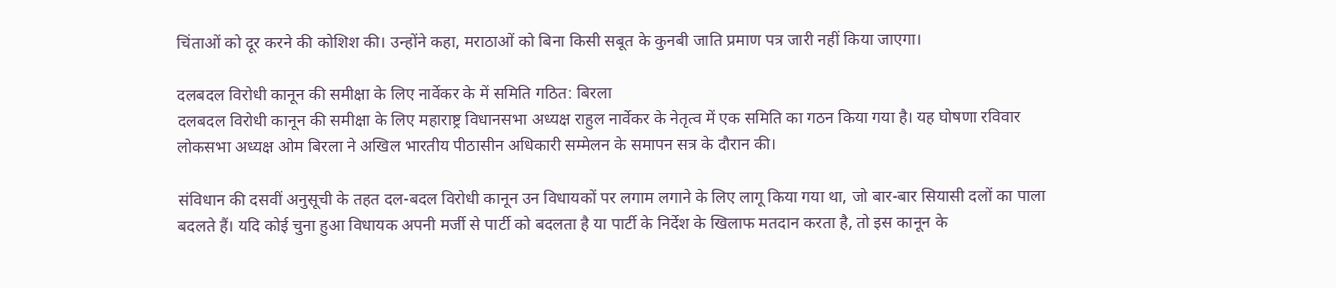चिंताओं को दूर करने की कोशिश की। उन्होंने कहा, मराठाओं को बिना किसी सबूत के कुनबी जाति प्रमाण पत्र जारी नहीं किया जाएगा।

दलबदल विरोधी कानून की समीक्षा के लिए नार्वेकर के में समिति गठित: बिरला
दलबदल विरोधी कानून की समीक्षा के लिए महाराष्ट्र विधानसभा अध्यक्ष राहुल नार्वेकर के नेतृत्व में एक समिति का गठन किया गया है। यह घोषणा रविवार लोकसभा अध्यक्ष ओम बिरला ने अखिल भारतीय पीठासीन अधिकारी सम्मेलन के समापन सत्र के दौरान की।

संविधान की दसवीं अनुसूची के तहत दल-बदल विरोधी कानून उन विधायकों पर लगाम लगाने के लिए लागू किया गया था, जो बार-बार सियासी दलों का पाला बदलते हैं। यदि कोई चुना हुआ विधायक अपनी मर्जी से पार्टी को बदलता है या पार्टी के निर्देश के खिलाफ मतदान करता है, तो इस कानून के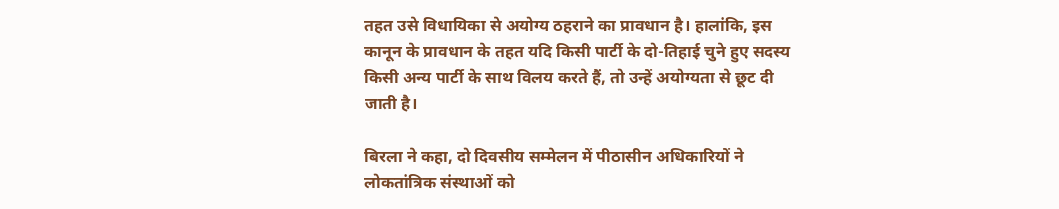तहत उसे विधायिका से अयोग्य ठहराने का प्रावधान है। हालांकि, इस कानून के प्रावधान के तहत यदि किसी पार्टी के दो-तिहाई चुने हुए सदस्य किसी अन्य पार्टी के साथ विलय करते हैं, तो उन्हें अयोग्यता से छूट दी जाती है।

बिरला ने कहा, दो दिवसीय सम्मेलन में पीठासीन अधिकारियों ने लोकतांत्रिक संस्थाओं को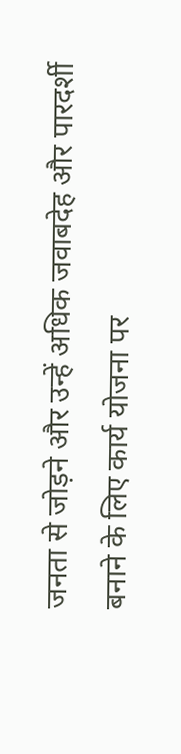जनता से जोड़ने और उन्हें अधिक जवाबदेह और पारदर्शी बनाने के लिए कार्य योजना पर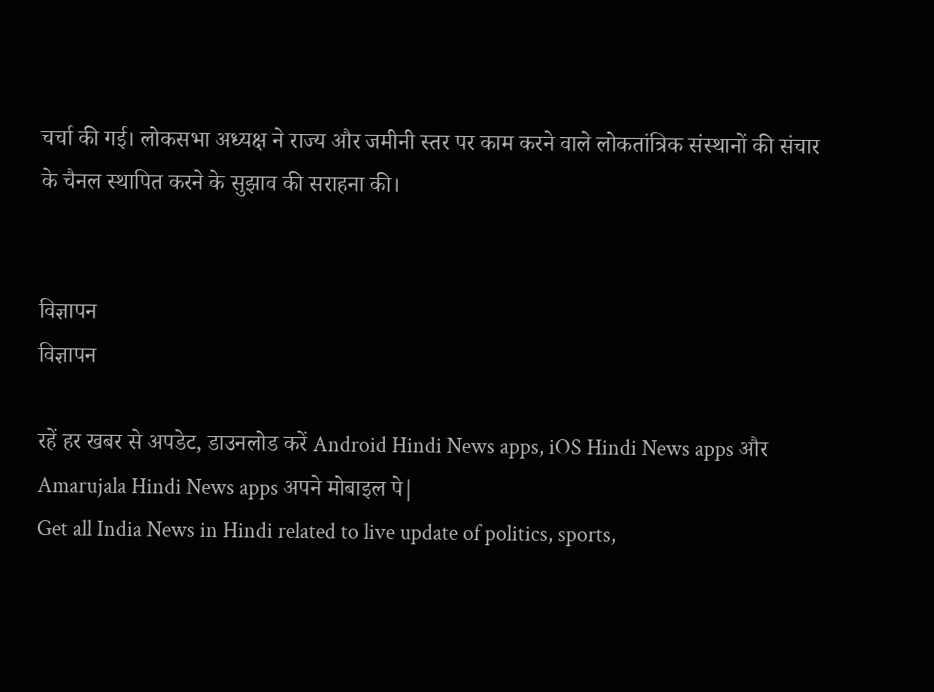चर्चा की गई। लोकसभा अध्यक्ष ने राज्य और जमीनी स्तर पर काम करने वाले लोकतांत्रिक संस्थानों की संचार के चैनल स्थापित करने के सुझाव की सराहना की।


विज्ञापन
विज्ञापन

रहें हर खबर से अपडेट, डाउनलोड करें Android Hindi News apps, iOS Hindi News apps और Amarujala Hindi News apps अपने मोबाइल पे|
Get all India News in Hindi related to live update of politics, sports,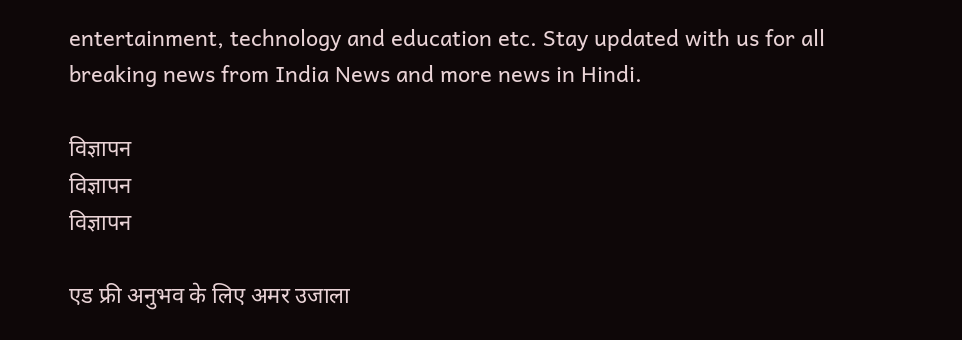entertainment, technology and education etc. Stay updated with us for all breaking news from India News and more news in Hindi.

विज्ञापन
विज्ञापन
विज्ञापन

एड फ्री अनुभव के लिए अमर उजाला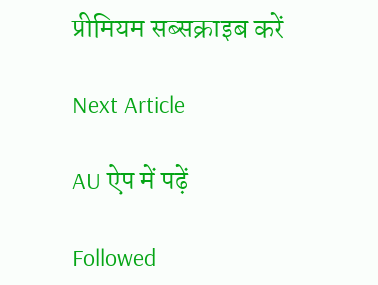प्रीमियम सब्सक्राइब करें

Next Article

AU ऐप में पढ़ें

Followed